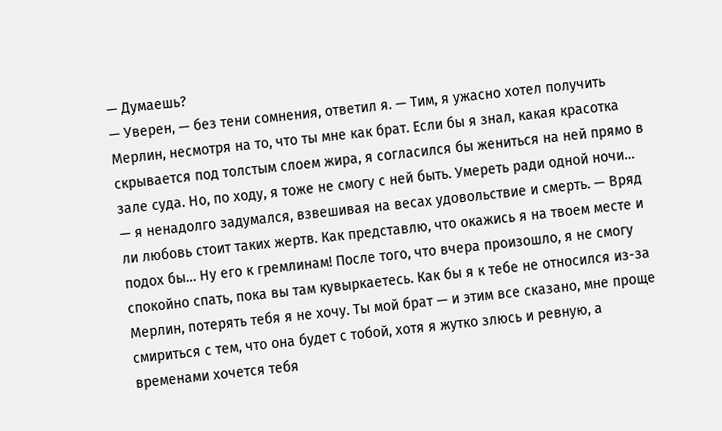— Думаешь?
— Уверен, — без тени сомнения, ответил я. — Тим, я ужасно хотел получить Мерлин, несмотря на то, что ты мне как брат. Если бы я знал, какая красотка скрывается под толстым слоем жира, я согласился бы жениться на ней прямо в зале суда. Но, по ходу, я тоже не смогу с ней быть. Умереть ради одной ночи… — я ненадолго задумался, взвешивая на весах удовольствие и смерть. — Вряд ли любовь стоит таких жертв. Как представлю, что окажись я на твоем месте и подох бы… Ну его к гремлинам! После того, что вчера произошло, я не смогу спокойно спать, пока вы там кувыркаетесь. Как бы я к тебе не относился из-за Мерлин, потерять тебя я не хочу. Ты мой брат — и этим все сказано, мне проще смириться с тем, что она будет с тобой, хотя я жутко злюсь и ревную, а временами хочется тебя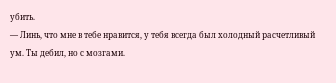убить.
— Линь, что мне в тебе нравится, у тебя всегда был холодный расчетливый ум. Ты дебил, но с мозгами.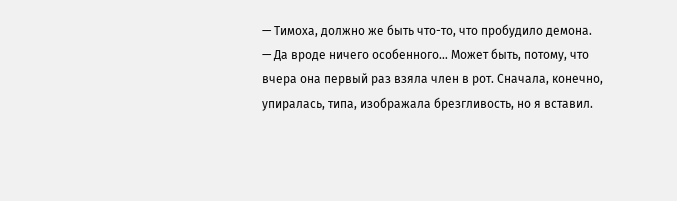— Тимоха, должно же быть что-то, что пробудило демона.
— Да вроде ничего особенного… Может быть, потому, что вчера она первый раз взяла член в рот. Сначала, конечно, упиралась, типа, изображала брезгливость, но я вставил.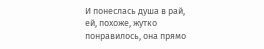И понеслась душа в рай, ей, похоже, жутко понравилось, она прямо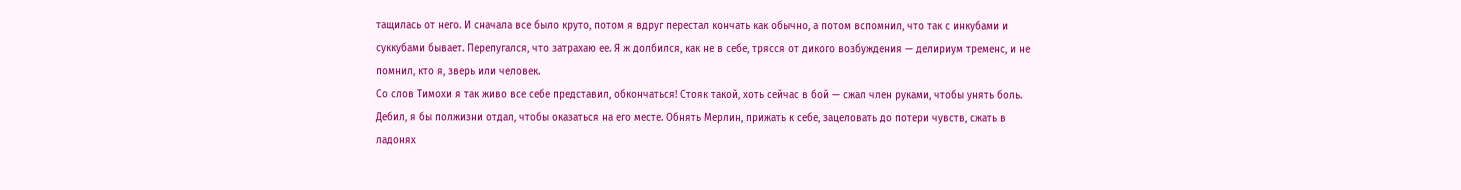тащилась от него. И сначала все было круто, потом я вдруг перестал кончать как обычно, а потом вспомнил, что так с инкубами и суккубами бывает. Перепугался, что затрахаю ее. Я ж долбился, как не в себе, трясся от дикого возбуждения — делириум тременс, и не помнил, кто я, зверь или человек.
Со слов Тимохи я так живо все себе представил, обкончаться! Стояк такой, хоть сейчас в бой — сжал член руками, чтобы унять боль. Дебил, я бы полжизни отдал, чтобы оказаться на его месте. Обнять Мерлин, прижать к себе, зацеловать до потери чувств, сжать в ладонях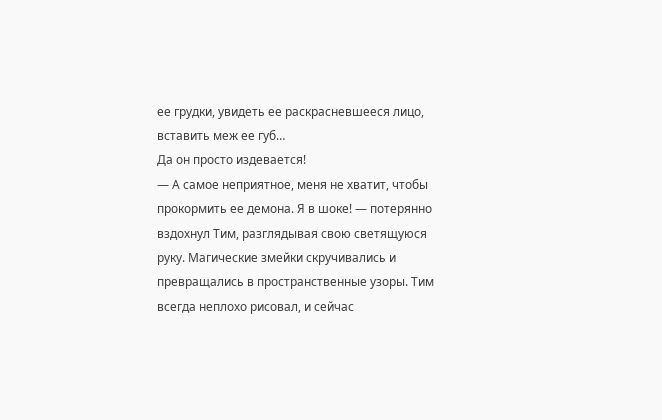ее грудки, увидеть ее раскрасневшееся лицо, вставить меж ее губ…
Да он просто издевается!
— А самое неприятное, меня не хватит, чтобы прокормить ее демона. Я в шоке! — потерянно вздохнул Тим, разглядывая свою светящуюся руку. Магические змейки скручивались и превращались в пространственные узоры. Тим всегда неплохо рисовал, и сейчас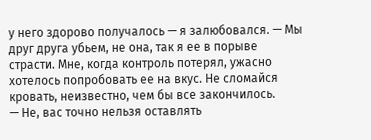у него здорово получалось — я залюбовался. — Мы друг друга убьем, не она, так я ее в порыве страсти. Мне, когда контроль потерял, ужасно хотелось попробовать ее на вкус. Не сломайся кровать, неизвестно, чем бы все закончилось.
— Не, вас точно нельзя оставлять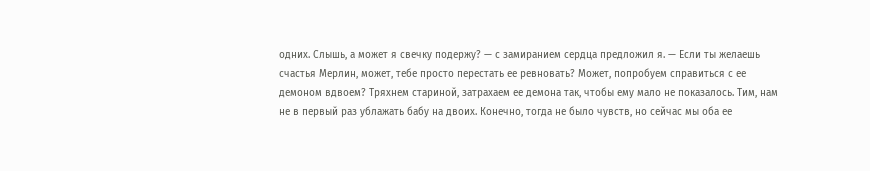одних. Слышь, а может я свечку подержу? — с замиранием сердца предложил я. — Если ты желаешь счастья Мерлин, может, тебе просто перестать ее ревновать? Может, попробуем справиться с ее демоном вдвоем? Тряхнем стариной, затрахаем ее демона так, чтобы ему мало не показалось. Тим, нам не в первый раз ублажать бабу на двоих. Конечно, тогда не было чувств, но сейчас мы оба ее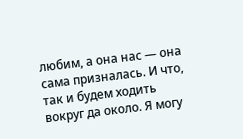любим, а она нас — она сама призналась. И что, так и будем ходить вокруг да около. Я могу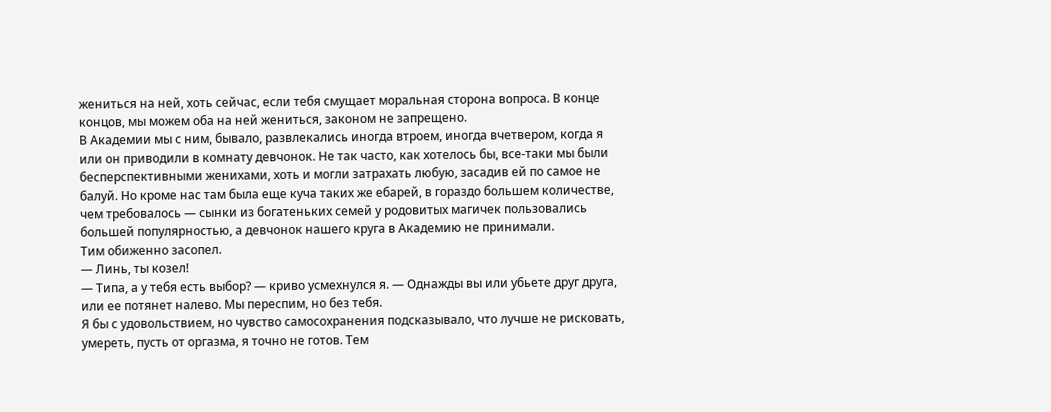жениться на ней, хоть сейчас, если тебя смущает моральная сторона вопроса. В конце концов, мы можем оба на ней жениться, законом не запрещено.
В Академии мы с ним, бывало, развлекались иногда втроем, иногда вчетвером, когда я или он приводили в комнату девчонок. Не так часто, как хотелось бы, все-таки мы были бесперспективными женихами, хоть и могли затрахать любую, засадив ей по самое не балуй. Но кроме нас там была еще куча таких же ебарей, в гораздо большем количестве, чем требовалось — сынки из богатеньких семей у родовитых магичек пользовались большей популярностью, а девчонок нашего круга в Академию не принимали.
Тим обиженно засопел.
— Линь, ты козел!
— Типа, а у тебя есть выбор? — криво усмехнулся я. — Однажды вы или убьете друг друга, или ее потянет налево. Мы переспим, но без тебя.
Я бы с удовольствием, но чувство самосохранения подсказывало, что лучше не рисковать, умереть, пусть от оргазма, я точно не готов. Тем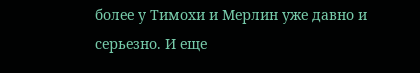более у Тимохи и Мерлин уже давно и серьезно. И еще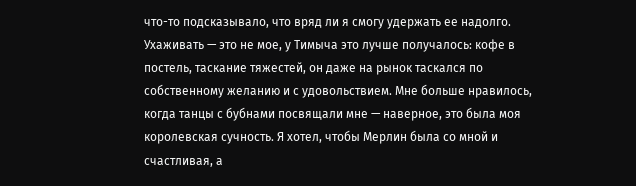что-то подсказывало, что вряд ли я смогу удержать ее надолго. Ухаживать — это не мое, у Тимыча это лучше получалось: кофе в постель, таскание тяжестей, он даже на рынок таскался по собственному желанию и с удовольствием. Мне больше нравилось, когда танцы с бубнами посвящали мне — наверное, это была моя королевская сучность. Я хотел, чтобы Мерлин была со мной и счастливая, а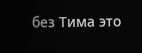без Тима это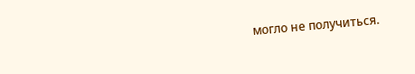могло не получиться.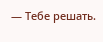— Тебе решать.